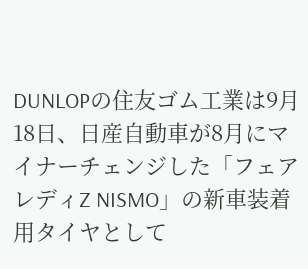DUNLOPの住友ゴム工業は9月18日、日産自動車が8月にマイナーチェンジした「フェアレディZ NISMO」の新車装着用タイヤとして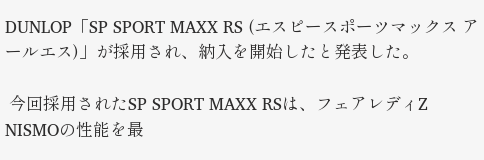DUNLOP「SP SPORT MAXX RS (エスピースポーツマックス アールエス)」が採用され、納入を開始したと発表した。

 今回採用されたSP SPORT MAXX RSは、フェアレディZ NISMOの性能を最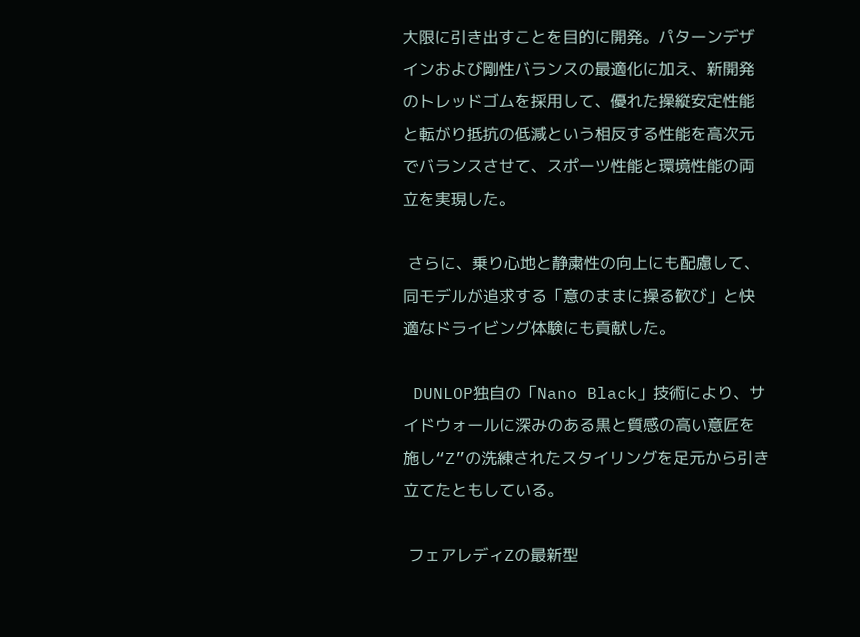大限に引き出すことを目的に開発。パターンデザインおよび剛性バランスの最適化に加え、新開発のトレッドゴムを採用して、優れた操縦安定性能と転がり抵抗の低減という相反する性能を高次元でバランスさせて、スポーツ性能と環境性能の両立を実現した。

 さらに、乗り心地と静粛性の向上にも配慮して、同モデルが追求する「意のままに操る歓び」と快適なドライビング体験にも貢献した。

 DUNLOP独自の「Nano Black」技術により、サイドウォールに深みのある黒と質感の高い意匠を施し“Z”の洗練されたスタイリングを足元から引き立てたともしている。

 フェアレディZの最新型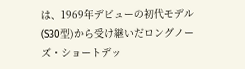は、1969年デビューの初代モデル(S30型)から受け継いだロングノーズ・ショートデッ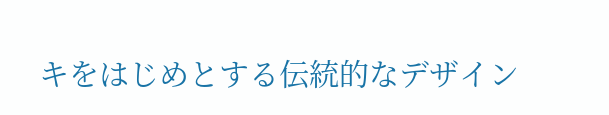キをはじめとする伝統的なデザイン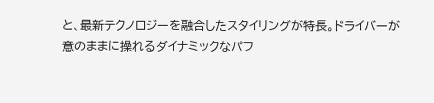と、最新テクノロジーを融合したスタイリングが特長。ドライバーが意のままに操れるダイナミックなパフ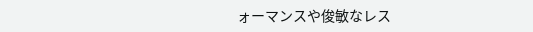ォーマンスや俊敏なレス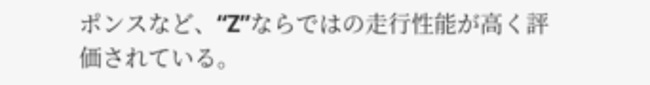ポンスなど、“Z”ならではの走行性能が高く評価されている。